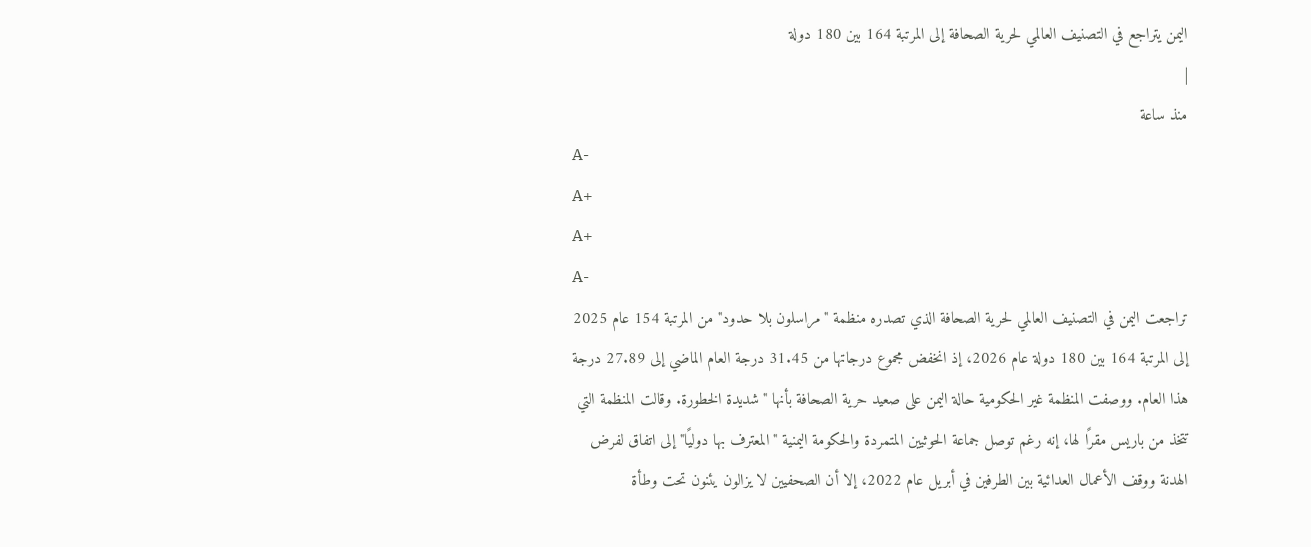اليمن يتراجع في التصنيف العالمي لحرية الصحافة إلى المرتبة 164 بين 180 دولة
|
منذ ساعة
A-
A+
A+
A-
تراجعت اليمن في التصنيف العالمي لحرية الصحافة الذي تصدره منظمة "مراسلون بلا حدود" من المرتبة 154 عام 2025 إلى المرتبة 164 بين 180 دولة عام 2026، إذ انخفض مجموع درجاتها من 31.45 درجة العام الماضي إلى 27.89 درجة هذا العام. ووصفت المنظمة غير الحكومية حالة اليمن على صعيد حرية الصحافة بأنها "شديدة الخطورة. وقالت المنظمة التي تتخذ من باريس مقرًا لها، إنه رغم توصل جماعة الحوثيين المتمردة والحكومة اليمنية "المعترف بها دوليًا" إلى اتفاق لفرض الهدنة ووقف الأعمال العدائية بين الطرفين في أبريل عام 2022، إلا أن الصحفيين لا يزالون يئنون تحت وطأة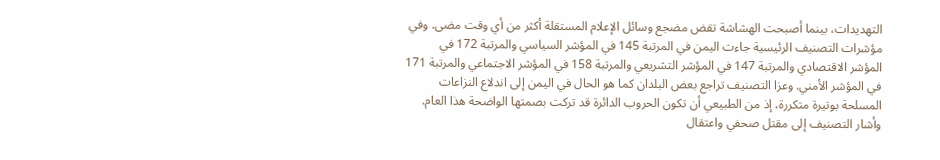التهديدات، بينما أصبحت الهشاشة تقض مضجع وسائل الإعلام المستقلة أكثر من أي وقت مضى. وفي مؤشرات التصنيف الرئيسية جاءت اليمن في المرتبة 145 في المؤشر السياسي والمرتبة 172 في المؤشر الاقتصادي والمرتبة 147 في المؤشر التشريعي والمرتبة 158 في المؤشر الاجتماعي والمرتبة 171 في المؤشر الأمني. وعزا التصنيف تراجع بعض البلدان كما هو الحال في اليمن إلى اندلاع النزاعات المسلحة بوتيرة متكررة، إذ من الطبيعي أن تكون الحروب الدائرة قد تركت بصمتها الواضحة هذا العام. وأشار التصنيف إلى مقتل صحفي واعتقال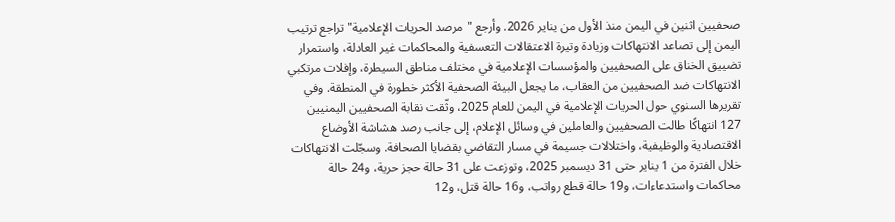صحفيين اثنين في اليمن منذ الأول من يناير 2026. وأرجع "مرصد الحريات الإعلامية" تراجع ترتيب اليمن إلى تصاعد الانتهاكات وزيادة وتيرة الاعتقالات التعسفية والمحاكمات غير العادلة، واستمرار تضييق الخناق على الصحفيين والمؤسسات الإعلامية في مختلف مناطق السيطرة، وإفلات مرتكبي الانتهاكات ضد الصحفيين من العقاب، ما يجعل البيئة الصحفية الأكثر خطورة في المنطقة. وفي تقريرها السنوي حول الحريات الإعلامية في اليمن للعام 2025، وثّقت نقابة الصحفيين اليمنيين 127 انتهاكًا طالت الصحفيين والعاملين في وسائل الإعلام، إلى جانب رصد هشاشة الأوضاع الاقتصادية والوظيفية، واختلالات جسيمة في مسار التقاضي بقضايا الصحافة. وسجّلت الانتهاكات خلال الفترة من 1 يناير حتى 31 ديسمبر 2025، وتوزعت على 31 حالة حجز حرية، و24 حالة محاكمات واستدعاءات، و19 حالة قطع رواتب، و16 حالة قتل، و12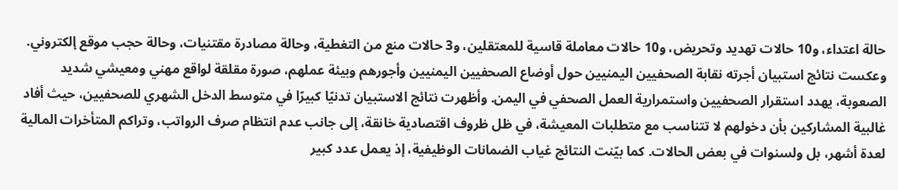حالة اعتداء، و10 حالات تهديد وتحريض، و10 حالات معاملة قاسية للمعتقلين، و3 حالات منع من التغطية، وحالة مصادرة مقتنيات، وحالة حجب موقع إلكتروني. وعكست نتائج استبيان أجرته نقابة الصحفيين اليمنيين حول أوضاع الصحفيين اليمنيين وأجورهم وبيئة عملهم، صورة مقلقة لواقع مهني ومعيشي شديد الصعوبة، يهدد استقرار الصحفيين واستمرارية العمل الصحفي في اليمن. وأظهرت نتائج الاستبيان تدنيًا كبيرًا في متوسط الدخل الشهري للصحفيين، حيث أفاد غالبية المشاركين بأن دخولهم لا تتناسب مع متطلبات المعيشة، في ظل ظروف اقتصادية خانقة، إلى جانب عدم انتظام صرف الرواتب، وتراكم المتأخرات المالية لعدة أشهر، بل ولسنوات في بعض الحالات. كما بيّنت النتائج غياب الضمانات الوظيفية، إذ يعمل عدد كبير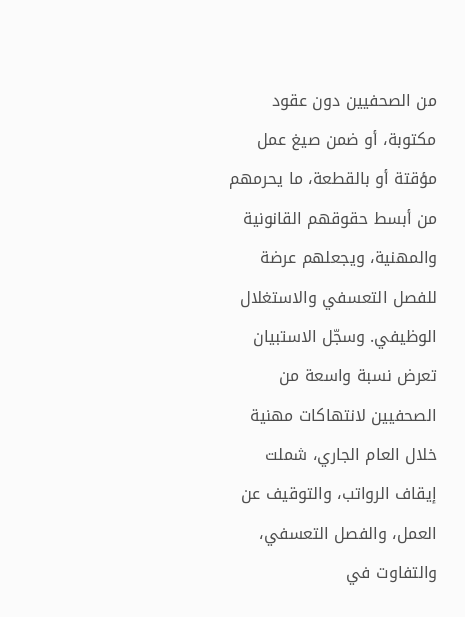من الصحفيين دون عقود مكتوبة، أو ضمن صيغ عمل مؤقتة أو بالقطعة، ما يحرمهم من أبسط حقوقهم القانونية والمهنية، ويجعلهم عرضة للفصل التعسفي والاستغلال الوظيفي. وسجّل الاستبيان تعرض نسبة واسعة من الصحفيين لانتهاكات مهنية خلال العام الجاري، شملت إيقاف الرواتب، والتوقيف عن العمل، والفصل التعسفي، والتفاوت في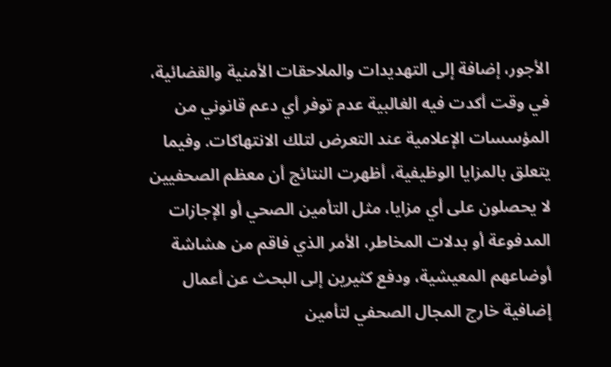الأجور، إضافة إلى التهديدات والملاحقات الأمنية والقضائية، في وقت أكدت فيه الغالبية عدم توفر أي دعم قانوني من المؤسسات الإعلامية عند التعرض لتلك الانتهاكات. وفيما يتعلق بالمزايا الوظيفية، أظهرت النتائج أن معظم الصحفيين لا يحصلون على أي مزايا، مثل التأمين الصحي أو الإجازات المدفوعة أو بدلات المخاطر، الأمر الذي فاقم من هشاشة أوضاعهم المعيشية، ودفع كثيرين إلى البحث عن أعمال إضافية خارج المجال الصحفي لتأمين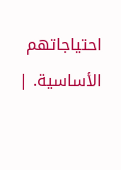احتياجاتهم الأساسية. |